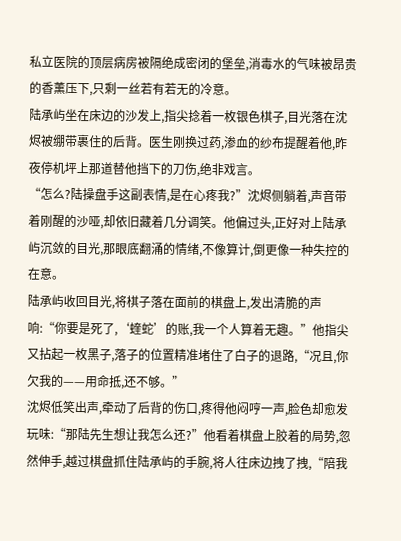私立医院的顶层病房被隔绝成密闭的堡垒,消毒水的气味被昂贵的香薰压下,只剩一丝若有若无的冷意。
陆承屿坐在床边的沙发上,指尖捻着一枚银色棋子,目光落在沈烬被绷带裹住的后背。医生刚换过药,渗血的纱布提醒着他,昨夜停机坪上那道替他挡下的刀伤,绝非戏言。
“怎么?陆操盘手这副表情,是在心疼我?”沈烬侧躺着,声音带着刚醒的沙哑,却依旧藏着几分调笑。他偏过头,正好对上陆承屿沉敛的目光,那眼底翻涌的情绪,不像算计,倒更像一种失控的在意。
陆承屿收回目光,将棋子落在面前的棋盘上,发出清脆的声响:“你要是死了,‘蝰蛇’的账,我一个人算着无趣。”他指尖又拈起一枚黑子,落子的位置精准堵住了白子的退路,“况且,你欠我的——用命抵,还不够。”
沈烬低笑出声,牵动了后背的伤口,疼得他闷哼一声,脸色却愈发玩味:“那陆先生想让我怎么还?”他看着棋盘上胶着的局势,忽然伸手,越过棋盘抓住陆承屿的手腕,将人往床边拽了拽,“陪我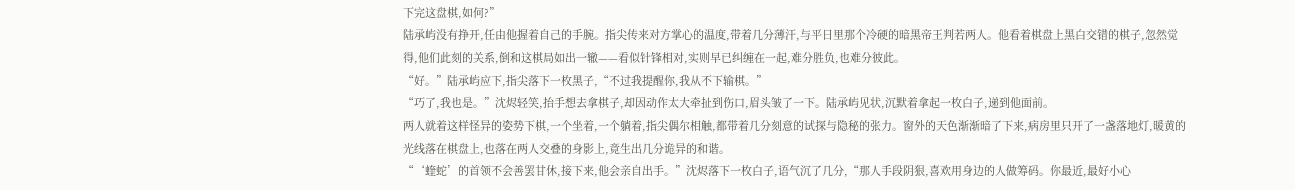下完这盘棋,如何?”
陆承屿没有挣开,任由他握着自己的手腕。指尖传来对方掌心的温度,带着几分薄汗,与平日里那个冷硬的暗黑帝王判若两人。他看着棋盘上黑白交错的棋子,忽然觉得,他们此刻的关系,倒和这棋局如出一辙——看似针锋相对,实则早已纠缠在一起,难分胜负,也难分彼此。
“好。”陆承屿应下,指尖落下一枚黑子,“不过我提醒你,我从不下输棋。”
“巧了,我也是。”沈烬轻笑,抬手想去拿棋子,却因动作太大牵扯到伤口,眉头皱了一下。陆承屿见状,沉默着拿起一枚白子,递到他面前。
两人就着这样怪异的姿势下棋,一个坐着,一个躺着,指尖偶尔相触,都带着几分刻意的试探与隐秘的张力。窗外的天色渐渐暗了下来,病房里只开了一盏落地灯,暖黄的光线落在棋盘上,也落在两人交叠的身影上,竟生出几分诡异的和谐。
“‘蝰蛇’的首领不会善罢甘休,接下来,他会亲自出手。”沈烬落下一枚白子,语气沉了几分,“那人手段阴狠,喜欢用身边的人做筹码。你最近,最好小心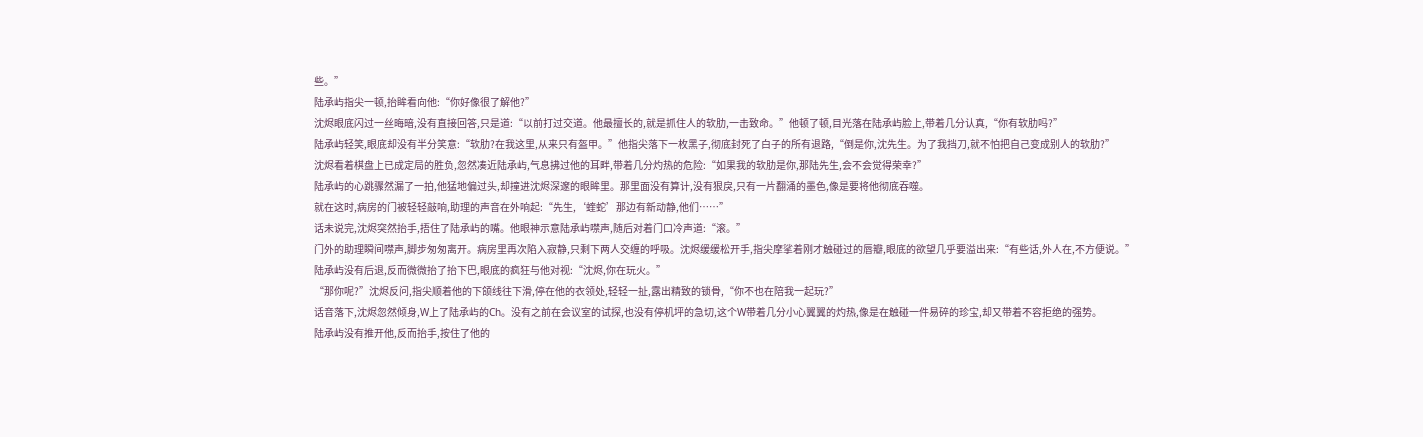些。”
陆承屿指尖一顿,抬眸看向他:“你好像很了解他?”
沈烬眼底闪过一丝晦暗,没有直接回答,只是道:“以前打过交道。他最擅长的,就是抓住人的软肋,一击致命。”他顿了顿,目光落在陆承屿脸上,带着几分认真,“你有软肋吗?”
陆承屿轻笑,眼底却没有半分笑意:“软肋?在我这里,从来只有盔甲。”他指尖落下一枚黑子,彻底封死了白子的所有退路,“倒是你,沈先生。为了我挡刀,就不怕把自己变成别人的软肋?”
沈烬看着棋盘上已成定局的胜负,忽然凑近陆承屿,气息拂过他的耳畔,带着几分灼热的危险:“如果我的软肋是你,那陆先生,会不会觉得荣幸?”
陆承屿的心跳骤然漏了一拍,他猛地偏过头,却撞进沈烬深邃的眼眸里。那里面没有算计,没有狠戾,只有一片翻涌的墨色,像是要将他彻底吞噬。
就在这时,病房的门被轻轻敲响,助理的声音在外响起:“先生,‘蝰蛇’那边有新动静,他们……”
话未说完,沈烬突然抬手,捂住了陆承屿的嘴。他眼神示意陆承屿噤声,随后对着门口冷声道:“滚。”
门外的助理瞬间噤声,脚步匆匆离开。病房里再次陷入寂静,只剩下两人交缠的呼吸。沈烬缓缓松开手,指尖摩挲着刚才触碰过的唇瓣,眼底的欲望几乎要溢出来:“有些话,外人在,不方便说。”
陆承屿没有后退,反而微微抬了抬下巴,眼底的疯狂与他对视:“沈烬,你在玩火。”
“那你呢?”沈烬反问,指尖顺着他的下颌线往下滑,停在他的衣领处,轻轻一扯,露出精致的锁骨,“你不也在陪我一起玩?”
话音落下,沈烬忽然倾身,W上了陆承屿的Ch。没有之前在会议室的试探,也没有停机坪的急切,这个W带着几分小心翼翼的灼热,像是在触碰一件易碎的珍宝,却又带着不容拒绝的强势。
陆承屿没有推开他,反而抬手,按住了他的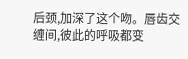后颈,加深了这个吻。唇齿交缠间,彼此的呼吸都变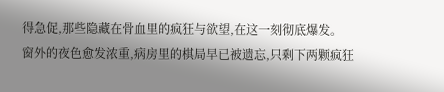得急促,那些隐藏在骨血里的疯狂与欲望,在这一刻彻底爆发。
窗外的夜色愈发浓重,病房里的棋局早已被遗忘,只剩下两颗疯狂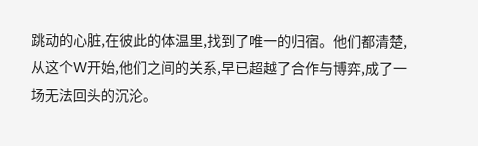跳动的心脏,在彼此的体温里,找到了唯一的归宿。他们都清楚,从这个W开始,他们之间的关系,早已超越了合作与博弈,成了一场无法回头的沉沦。